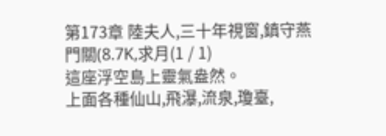第173章 陸夫人,三十年視窗,鎮守燕門關(8.7K,求月(1 / 1)
這座浮空島上靈氣盎然。
上面各種仙山,飛瀑,流泉,瓊臺,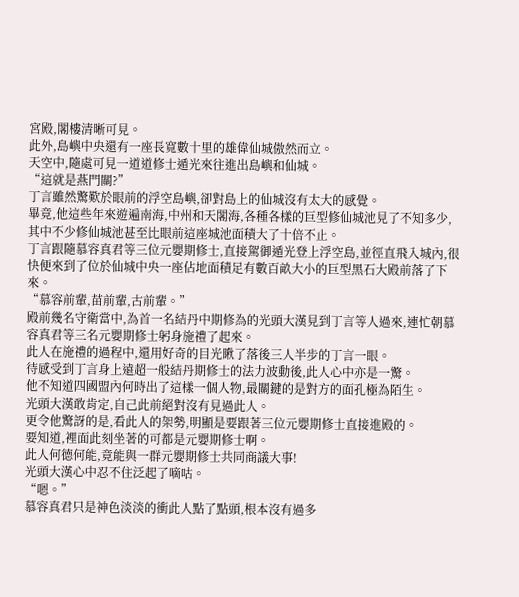宮殿,閣樓清晰可見。
此外,島嶼中央還有一座長寬數十里的雄偉仙城傲然而立。
天空中,隨處可見一道道修士遁光來往進出島嶼和仙城。
“這就是燕門關?”
丁言雖然驚歎於眼前的浮空島嶼,卻對島上的仙城沒有太大的感覺。
畢竟,他這些年來遊遍南海,中州和天閣海,各種各樣的巨型修仙城池見了不知多少,其中不少修仙城池甚至比眼前這座城池面積大了十倍不止。
丁言跟隨慕容真君等三位元嬰期修士,直接駕御遁光登上浮空島,並徑直飛入城內,很快便來到了位於仙城中央一座佔地面積足有數百畝大小的巨型黑石大殿前落了下來。
“慕容前輩,苗前輩,古前輩。”
殿前幾名守衛當中,為首一名結丹中期修為的光頭大漢見到丁言等人過來,連忙朝慕容真君等三名元嬰期修士躬身施禮了起來。
此人在施禮的過程中,還用好奇的目光瞅了落後三人半步的丁言一眼。
待感受到丁言身上遠超一般結丹期修士的法力波動後,此人心中亦是一驚。
他不知道四國盟內何時出了這樣一個人物,最關鍵的是對方的面孔極為陌生。
光頭大漢敢肯定,自己此前絕對沒有見過此人。
更令他驚訝的是,看此人的架勢,明顯是要跟著三位元嬰期修士直接進殿的。
要知道,裡面此刻坐著的可都是元嬰期修士啊。
此人何德何能,竟能與一群元嬰期修士共同商議大事!
光頭大漢心中忍不住泛起了嘀咕。
“嗯。”
慕容真君只是神色淡淡的衝此人點了點頭,根本沒有過多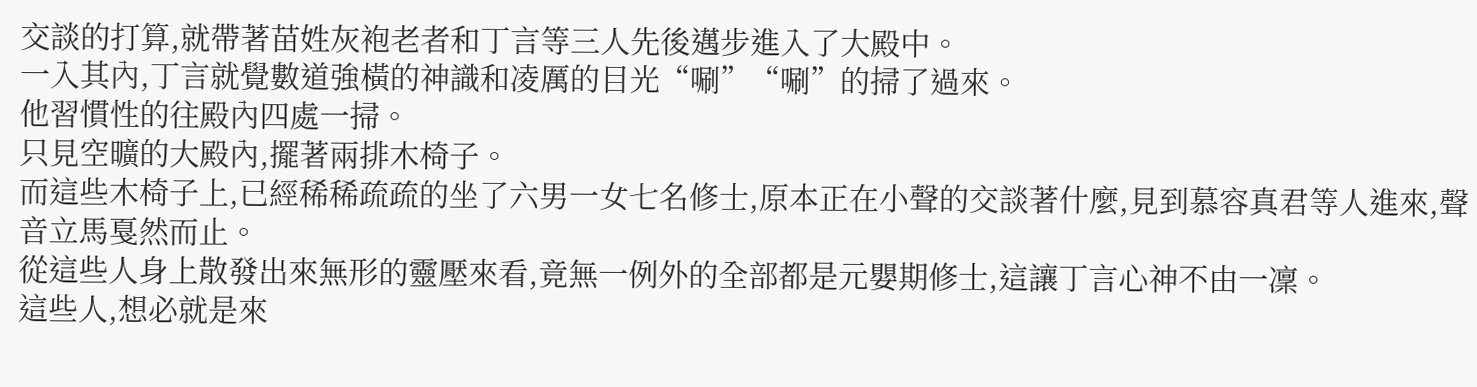交談的打算,就帶著苗姓灰袍老者和丁言等三人先後邁步進入了大殿中。
一入其內,丁言就覺數道強橫的神識和凌厲的目光“唰”“唰”的掃了過來。
他習慣性的往殿內四處一掃。
只見空曠的大殿內,擺著兩排木椅子。
而這些木椅子上,已經稀稀疏疏的坐了六男一女七名修士,原本正在小聲的交談著什麼,見到慕容真君等人進來,聲音立馬戛然而止。
從這些人身上散發出來無形的靈壓來看,竟無一例外的全部都是元嬰期修士,這讓丁言心神不由一凜。
這些人,想必就是來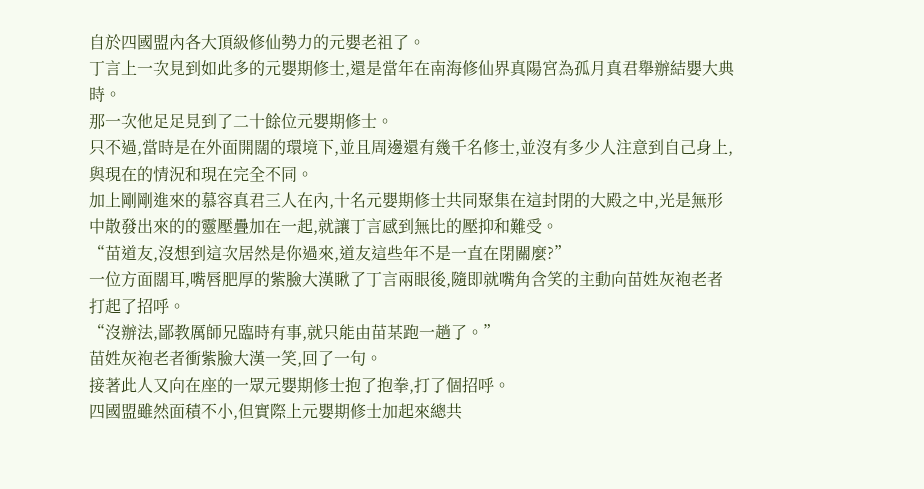自於四國盟內各大頂級修仙勢力的元嬰老祖了。
丁言上一次見到如此多的元嬰期修士,還是當年在南海修仙界真陽宮為孤月真君舉辦結嬰大典時。
那一次他足足見到了二十餘位元嬰期修士。
只不過,當時是在外面開闊的環境下,並且周邊還有幾千名修士,並沒有多少人注意到自己身上,與現在的情況和現在完全不同。
加上剛剛進來的慕容真君三人在內,十名元嬰期修士共同聚集在這封閉的大殿之中,光是無形中散發出來的的靈壓疊加在一起,就讓丁言感到無比的壓抑和難受。
“苗道友,沒想到這次居然是你過來,道友這些年不是一直在閉關麼?”
一位方面闊耳,嘴唇肥厚的紫臉大漢瞅了丁言兩眼後,隨即就嘴角含笑的主動向苗姓灰袍老者打起了招呼。
“沒辦法,鄙教厲師兄臨時有事,就只能由苗某跑一趟了。”
苗姓灰袍老者衝紫臉大漢一笑,回了一句。
接著此人又向在座的一眾元嬰期修士抱了抱拳,打了個招呼。
四國盟雖然面積不小,但實際上元嬰期修士加起來總共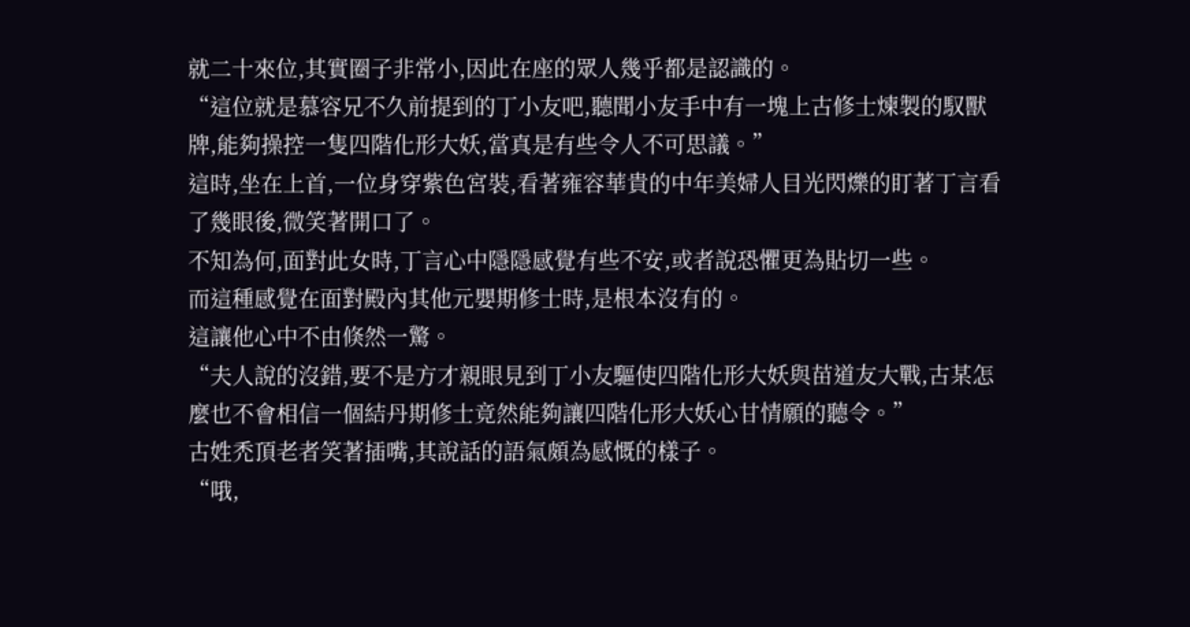就二十來位,其實圈子非常小,因此在座的眾人幾乎都是認識的。
“這位就是慕容兄不久前提到的丁小友吧,聽聞小友手中有一塊上古修士煉製的馭獸牌,能夠操控一隻四階化形大妖,當真是有些令人不可思議。”
這時,坐在上首,一位身穿紫色宮裝,看著雍容華貴的中年美婦人目光閃爍的盯著丁言看了幾眼後,微笑著開口了。
不知為何,面對此女時,丁言心中隱隱感覺有些不安,或者說恐懼更為貼切一些。
而這種感覺在面對殿內其他元嬰期修士時,是根本沒有的。
這讓他心中不由倏然一驚。
“夫人說的沒錯,要不是方才親眼見到丁小友驅使四階化形大妖與苗道友大戰,古某怎麼也不會相信一個結丹期修士竟然能夠讓四階化形大妖心甘情願的聽令。”
古姓禿頂老者笑著插嘴,其說話的語氣頗為感慨的樣子。
“哦,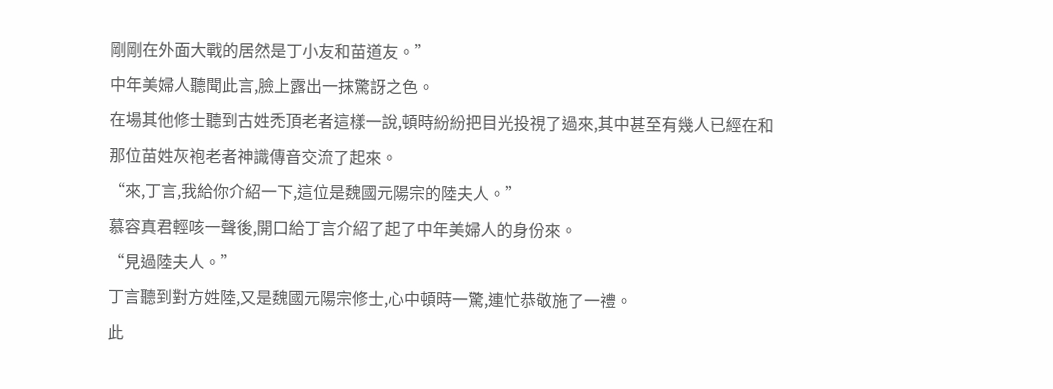剛剛在外面大戰的居然是丁小友和苗道友。”
中年美婦人聽聞此言,臉上露出一抹驚訝之色。
在場其他修士聽到古姓禿頂老者這樣一說,頓時紛紛把目光投視了過來,其中甚至有幾人已經在和那位苗姓灰袍老者神識傳音交流了起來。
“來,丁言,我給你介紹一下,這位是魏國元陽宗的陸夫人。”
慕容真君輕咳一聲後,開口給丁言介紹了起了中年美婦人的身份來。
“見過陸夫人。”
丁言聽到對方姓陸,又是魏國元陽宗修士,心中頓時一驚,連忙恭敬施了一禮。
此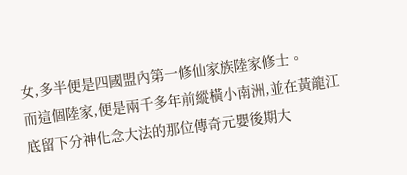女,多半便是四國盟內第一修仙家族陸家修士。
而這個陸家,便是兩千多年前縱橫小南洲,並在黃龍江底留下分神化念大法的那位傳奇元嬰後期大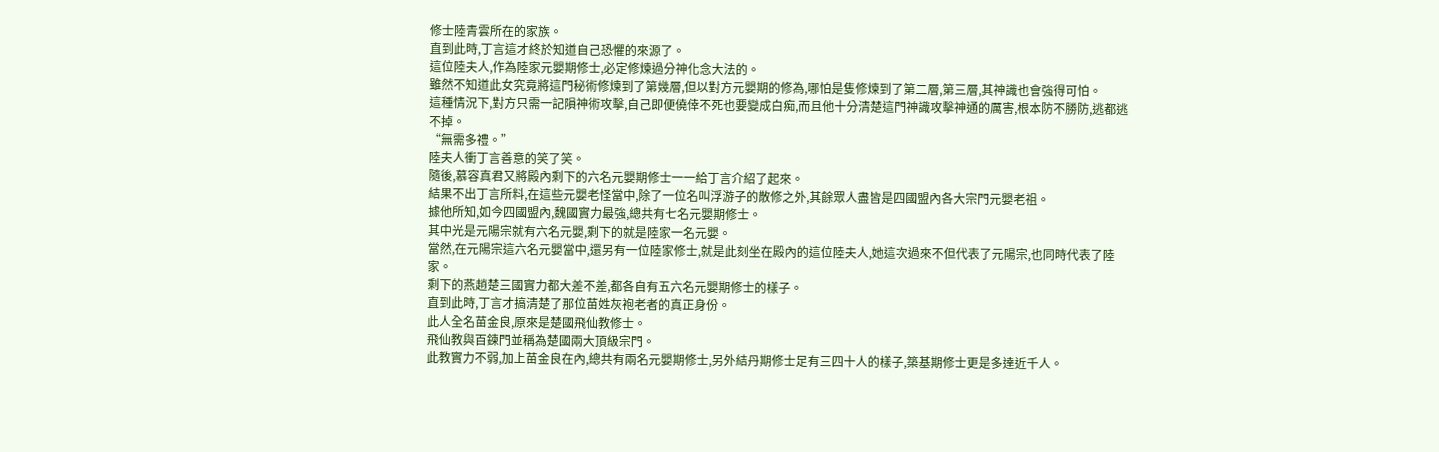修士陸青雲所在的家族。
直到此時,丁言這才終於知道自己恐懼的來源了。
這位陸夫人,作為陸家元嬰期修士,必定修煉過分神化念大法的。
雖然不知道此女究竟將這門秘術修煉到了第幾層,但以對方元嬰期的修為,哪怕是隻修煉到了第二層,第三層,其神識也會強得可怕。
這種情況下,對方只需一記隕神術攻擊,自己即便僥倖不死也要變成白痴,而且他十分清楚這門神識攻擊神通的厲害,根本防不勝防,逃都逃不掉。
“無需多禮。”
陸夫人衝丁言善意的笑了笑。
隨後,慕容真君又將殿內剩下的六名元嬰期修士一一給丁言介紹了起來。
結果不出丁言所料,在這些元嬰老怪當中,除了一位名叫浮游子的散修之外,其餘眾人盡皆是四國盟內各大宗門元嬰老祖。
據他所知,如今四國盟內,魏國實力最強,總共有七名元嬰期修士。
其中光是元陽宗就有六名元嬰,剩下的就是陸家一名元嬰。
當然,在元陽宗這六名元嬰當中,還另有一位陸家修士,就是此刻坐在殿內的這位陸夫人,她這次過來不但代表了元陽宗,也同時代表了陸家。
剩下的燕趙楚三國實力都大差不差,都各自有五六名元嬰期修士的樣子。
直到此時,丁言才搞清楚了那位苗姓灰袍老者的真正身份。
此人全名苗金良,原來是楚國飛仙教修士。
飛仙教與百鍊門並稱為楚國兩大頂級宗門。
此教實力不弱,加上苗金良在內,總共有兩名元嬰期修士,另外結丹期修士足有三四十人的樣子,築基期修士更是多達近千人。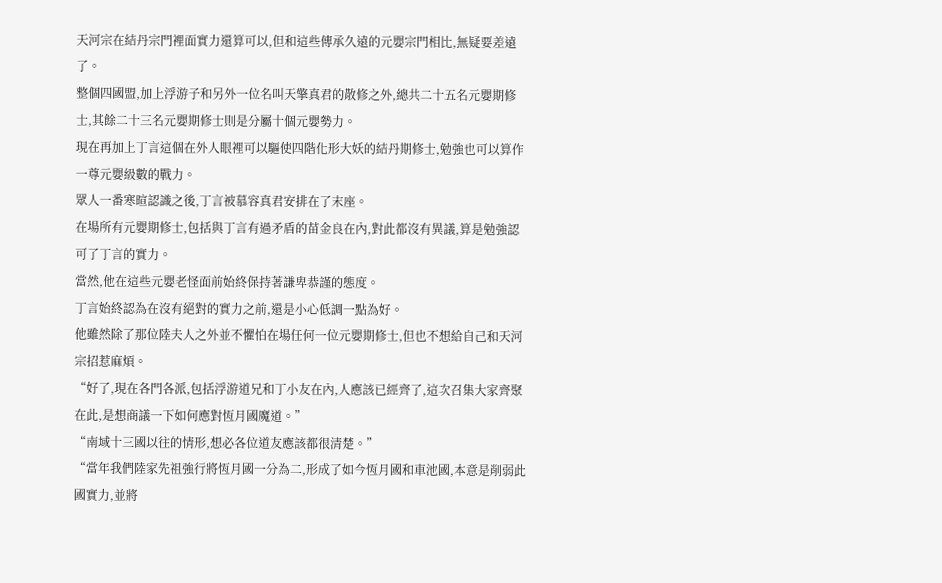天河宗在結丹宗門裡面實力還算可以,但和這些傳承久遠的元嬰宗門相比,無疑要差遠了。
整個四國盟,加上浮游子和另外一位名叫天擎真君的散修之外,總共二十五名元嬰期修士,其餘二十三名元嬰期修士則是分屬十個元嬰勢力。
現在再加上丁言這個在外人眼裡可以驅使四階化形大妖的結丹期修士,勉強也可以算作一尊元嬰級數的戰力。
眾人一番寒暄認識之後,丁言被慕容真君安排在了末座。
在場所有元嬰期修士,包括與丁言有過矛盾的苗金良在內,對此都沒有異議,算是勉強認可了丁言的實力。
當然,他在這些元嬰老怪面前始終保持著謙卑恭謹的態度。
丁言始終認為在沒有絕對的實力之前,還是小心低調一點為好。
他雖然除了那位陸夫人之外並不懼怕在場任何一位元嬰期修士,但也不想給自己和天河宗招惹麻煩。
“好了,現在各門各派,包括浮游道兄和丁小友在內,人應該已經齊了,這次召集大家齊聚在此,是想商議一下如何應對恆月國魔道。”
“南域十三國以往的情形,想必各位道友應該都很清楚。”
“當年我們陸家先祖強行將恆月國一分為二,形成了如今恆月國和車池國,本意是削弱此國實力,並將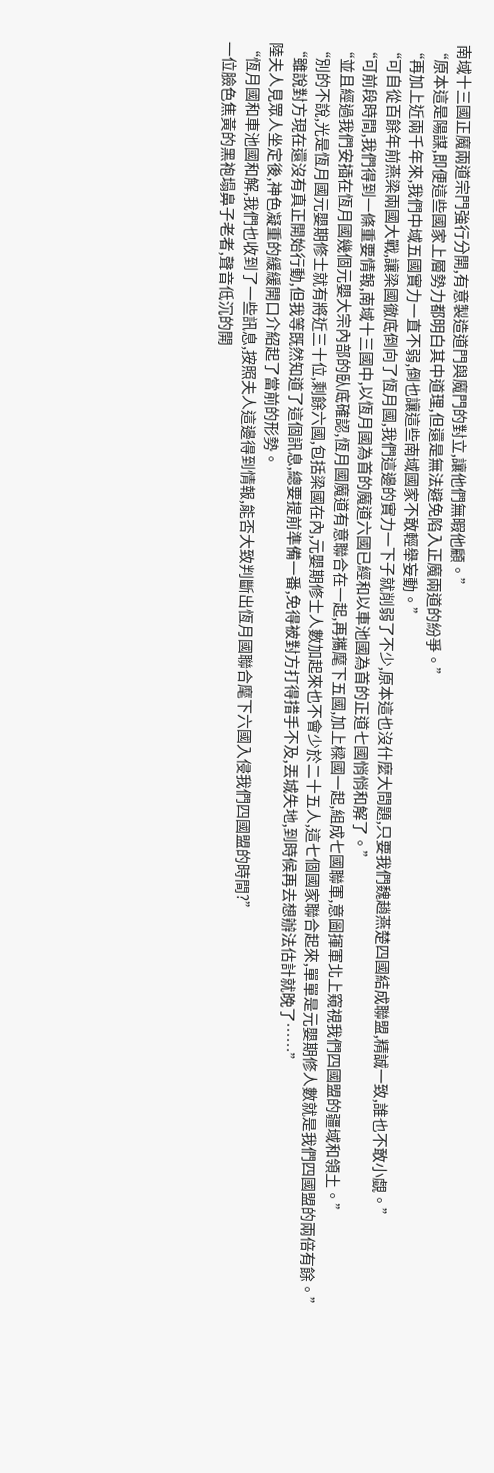南域十三國正魔兩道宗門強行分開,有意製造道門與魔門的對立,讓他們無暇他顧。”
“原本這是陽謀,即便這些國家上層勢力都明白其中道理,但還是無法避免陷入正魔兩道的紛爭。”
“再加上近兩千年來,我們中域五國實力一直不弱,倒也讓這些南域國家不敢輕舉妄動。”
“可自從百餘年前燕梁兩國大戰,讓梁國徹底倒向了恆月國,我們這邊的實力一下子就削弱了不少,原本這也沒什麼大問題,只要我們魏趙燕楚四國結成聯盟,精誠一致,誰也不敢小覷。”
“可前段時間,我們得到一條重要情報,南域十三國中,以恆月國為首的魔道六國已經和以車池國為首的正道七國悄悄和解了。”
“並且經過我們安插在恆月國幾個元嬰大宗內部的臥底確認,恆月國魔道有意聯合在一起,再攜麾下五國,加上樑國一起,組成七國聯軍,意圖揮軍北上窺視我們四國盟的疆域和領土。”
“別的不說,光是恆月國元嬰期修士就有將近三十位,剩餘六國,包括梁國在內,元嬰期修士人數加起來也不會少於二十五人,這七個國家聯合起來,單單是元嬰期修人數就是我們四國盟的兩倍有餘。”
“雖說對方現在還沒有真正開始行動,但我等既然知道了這個訊息,總要提前準備一番,免得被對方打得措手不及,丟城失地,到時候再去想辦法估計就晚了……”
陸夫人見眾人坐定後,神色凝重的緩緩開口介紹起了當前的形勢。
“恆月國和車池國和解,我們也收到了一些訊息,按照夫人這邊得到情報,能否大致判斷出恆月國聯合麾下六國入侵我們四國盟的時間?”
一位臉色焦黃的黑袍塌鼻子老者,聲音低沉的開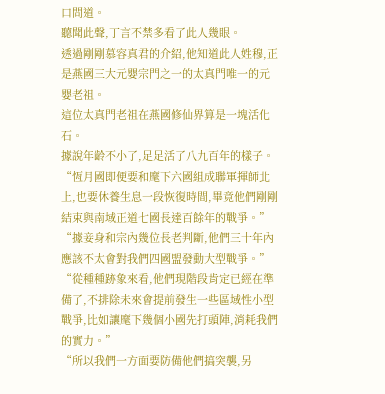口問道。
聽聞此聲,丁言不禁多看了此人幾眼。
透過剛剛慕容真君的介紹,他知道此人姓穆,正是燕國三大元嬰宗門之一的太真門唯一的元嬰老祖。
這位太真門老祖在燕國修仙界算是一塊活化石。
據說年齡不小了,足足活了八九百年的樣子。
“恆月國即便要和麾下六國組成聯軍揮師北上,也要休養生息一段恢復時間,畢竟他們剛剛結束與南域正道七國長達百餘年的戰爭。”
“據妾身和宗內幾位長老判斷,他們三十年內應該不太會對我們四國盟發動大型戰爭。”
“從種種跡象來看,他們現階段肯定已經在準備了,不排除未來會提前發生一些區域性小型戰爭,比如讓麾下幾個小國先打頭陣,消耗我們的實力。”
“所以我們一方面要防備他們搞突襲,另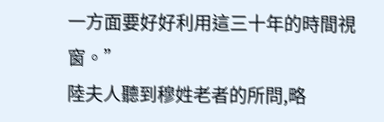一方面要好好利用這三十年的時間視窗。”
陸夫人聽到穆姓老者的所問,略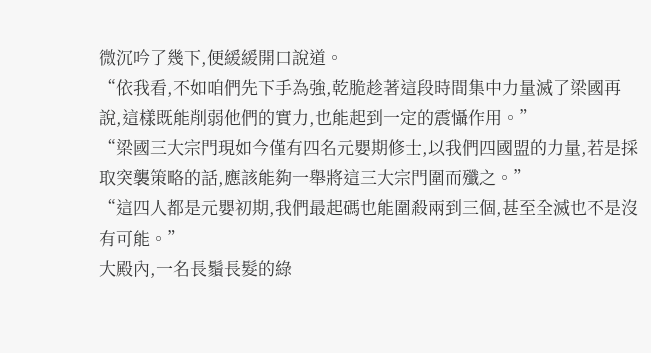微沉吟了幾下,便緩緩開口說道。
“依我看,不如咱們先下手為強,乾脆趁著這段時間集中力量滅了梁國再說,這樣既能削弱他們的實力,也能起到一定的震懾作用。”
“梁國三大宗門現如今僅有四名元嬰期修士,以我們四國盟的力量,若是採取突襲策略的話,應該能夠一舉將這三大宗門圍而殲之。”
“這四人都是元嬰初期,我們最起碼也能圍殺兩到三個,甚至全滅也不是沒有可能。”
大殿內,一名長鬚長髮的綠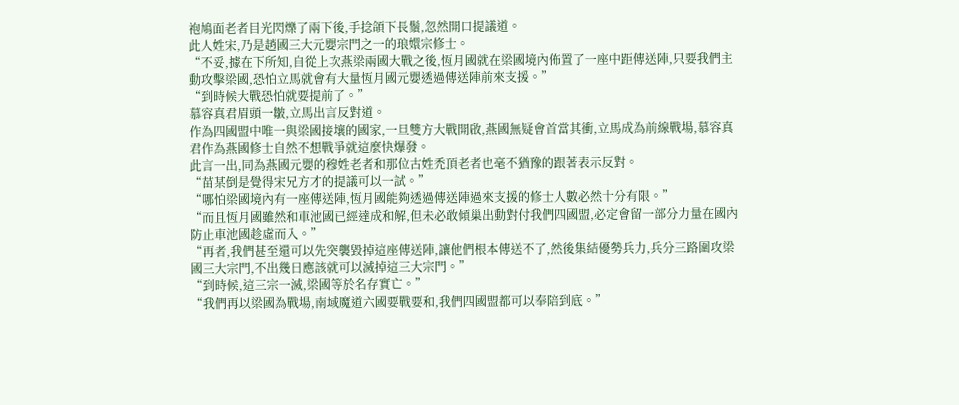袍鳩面老者目光閃爍了兩下後,手捻頜下長鬚,忽然開口提議道。
此人姓宋,乃是趙國三大元嬰宗門之一的琅嬛宗修士。
“不妥,據在下所知,自從上次燕梁兩國大戰之後,恆月國就在梁國境內佈置了一座中距傳送陣,只要我們主動攻擊梁國,恐怕立馬就會有大量恆月國元嬰透過傳送陣前來支援。”
“到時候大戰恐怕就要提前了。”
慕容真君眉頭一皺,立馬出言反對道。
作為四國盟中唯一與梁國接壤的國家,一旦雙方大戰開啟,燕國無疑會首當其衝,立馬成為前線戰場,慕容真君作為燕國修士自然不想戰爭就這麼快爆發。
此言一出,同為燕國元嬰的穆姓老者和那位古姓禿頂老者也毫不猶豫的跟著表示反對。
“苗某倒是覺得宋兄方才的提議可以一試。”
“哪怕梁國境內有一座傳送陣,恆月國能夠透過傳送陣過來支援的修士人數必然十分有限。”
“而且恆月國雖然和車池國已經達成和解,但未必敢傾巢出動對付我們四國盟,必定會留一部分力量在國內防止車池國趁虛而入。”
“再者,我們甚至還可以先突襲毀掉這座傳送陣,讓他們根本傳送不了,然後集結優勢兵力,兵分三路圍攻梁國三大宗門,不出幾日應該就可以滅掉這三大宗門。”
“到時候,這三宗一滅,梁國等於名存實亡。”
“我們再以梁國為戰場,南域魔道六國要戰要和,我們四國盟都可以奉陪到底。”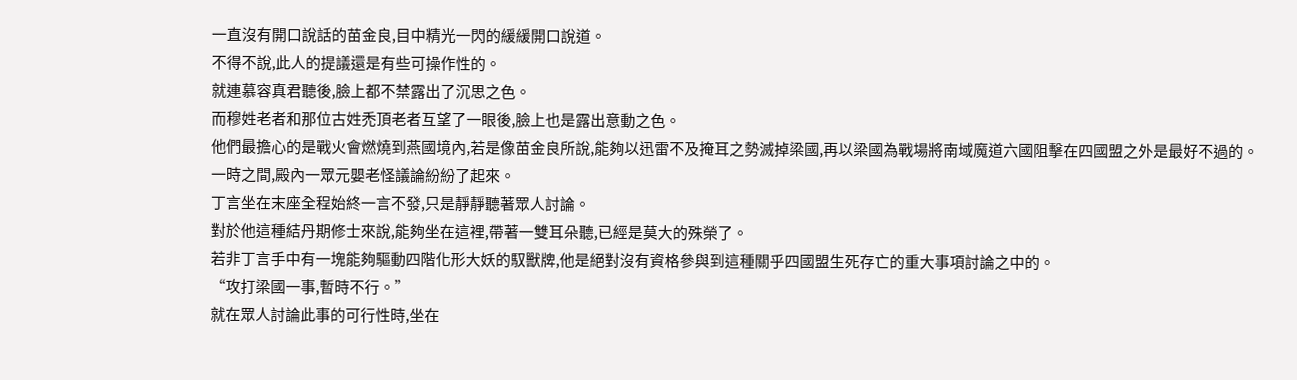一直沒有開口說話的苗金良,目中精光一閃的緩緩開口說道。
不得不說,此人的提議還是有些可操作性的。
就連慕容真君聽後,臉上都不禁露出了沉思之色。
而穆姓老者和那位古姓禿頂老者互望了一眼後,臉上也是露出意動之色。
他們最擔心的是戰火會燃燒到燕國境內,若是像苗金良所說,能夠以迅雷不及掩耳之勢滅掉梁國,再以梁國為戰場將南域魔道六國阻擊在四國盟之外是最好不過的。
一時之間,殿內一眾元嬰老怪議論紛紛了起來。
丁言坐在末座全程始終一言不發,只是靜靜聽著眾人討論。
對於他這種結丹期修士來說,能夠坐在這裡,帶著一雙耳朵聽,已經是莫大的殊榮了。
若非丁言手中有一塊能夠驅動四階化形大妖的馭獸牌,他是絕對沒有資格參與到這種關乎四國盟生死存亡的重大事項討論之中的。
“攻打梁國一事,暫時不行。”
就在眾人討論此事的可行性時,坐在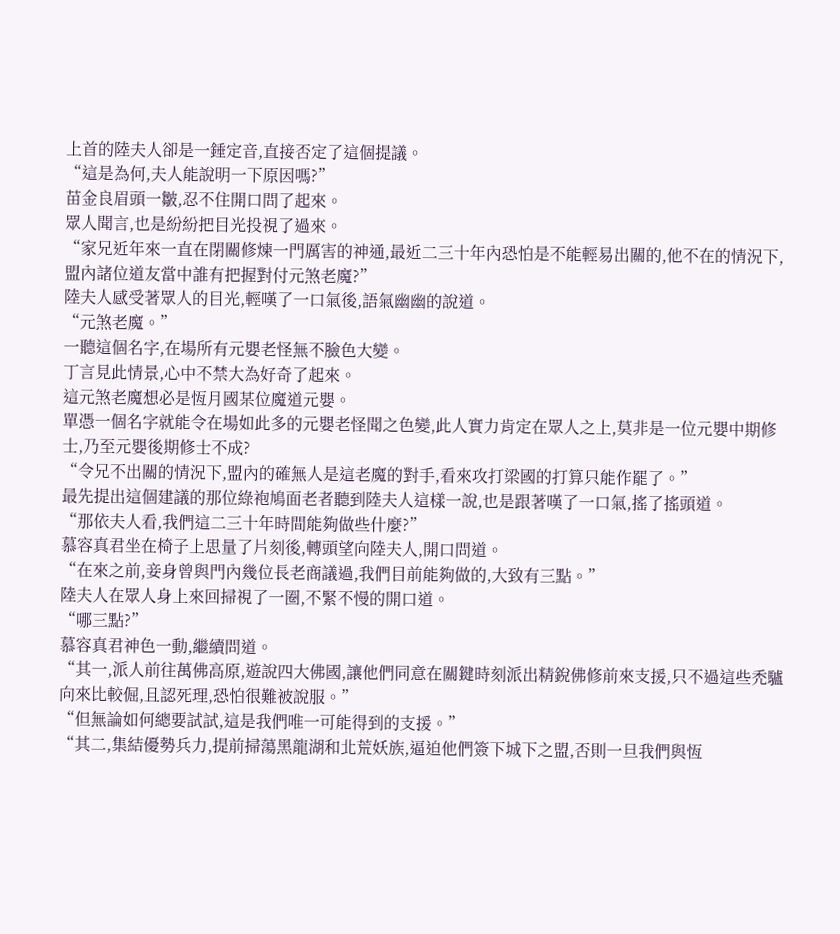上首的陸夫人卻是一錘定音,直接否定了這個提議。
“這是為何,夫人能說明一下原因嗎?”
苗金良眉頭一皺,忍不住開口問了起來。
眾人聞言,也是紛紛把目光投視了過來。
“家兄近年來一直在閉關修煉一門厲害的神通,最近二三十年內恐怕是不能輕易出關的,他不在的情況下,盟內諸位道友當中誰有把握對付元煞老魔?”
陸夫人感受著眾人的目光,輕嘆了一口氣後,語氣幽幽的說道。
“元煞老魔。”
一聽這個名字,在場所有元嬰老怪無不臉色大變。
丁言見此情景,心中不禁大為好奇了起來。
這元煞老魔想必是恆月國某位魔道元嬰。
單憑一個名字就能令在場如此多的元嬰老怪聞之色變,此人實力肯定在眾人之上,莫非是一位元嬰中期修士,乃至元嬰後期修士不成?
“令兄不出關的情況下,盟內的確無人是這老魔的對手,看來攻打梁國的打算只能作罷了。”
最先提出這個建議的那位綠袍鳩面老者聽到陸夫人這樣一說,也是跟著嘆了一口氣,搖了搖頭道。
“那依夫人看,我們這二三十年時間能夠做些什麼?”
慕容真君坐在椅子上思量了片刻後,轉頭望向陸夫人,開口問道。
“在來之前,妾身曾與門內幾位長老商議過,我們目前能夠做的,大致有三點。”
陸夫人在眾人身上來回掃視了一圈,不緊不慢的開口道。
“哪三點?”
慕容真君神色一動,繼續問道。
“其一,派人前往萬佛高原,遊說四大佛國,讓他們同意在關鍵時刻派出精銳佛修前來支援,只不過這些禿驢向來比較倔,且認死理,恐怕很難被說服。”
“但無論如何總要試試,這是我們唯一可能得到的支援。”
“其二,集結優勢兵力,提前掃蕩黑龍湖和北荒妖族,逼迫他們簽下城下之盟,否則一旦我們與恆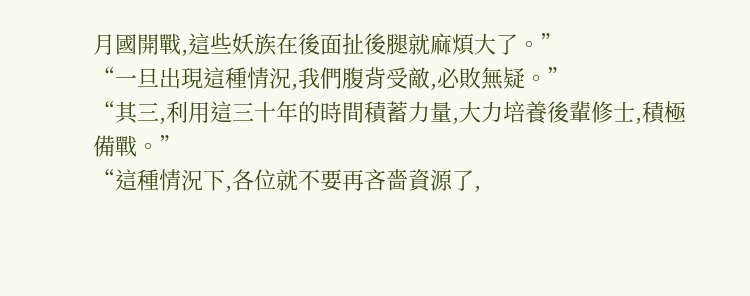月國開戰,這些妖族在後面扯後腿就麻煩大了。”
“一旦出現這種情況,我們腹背受敵,必敗無疑。”
“其三,利用這三十年的時間積蓄力量,大力培養後輩修士,積極備戰。”
“這種情況下,各位就不要再吝嗇資源了,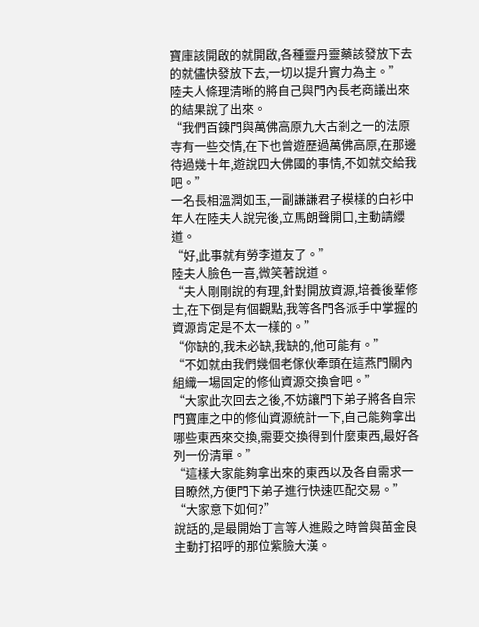寶庫該開啟的就開啟,各種靈丹靈藥該發放下去的就儘快發放下去,一切以提升實力為主。”
陸夫人條理清晰的將自己與門內長老商議出來的結果說了出來。
“我們百鍊門與萬佛高原九大古剎之一的法原寺有一些交情,在下也曾遊歷過萬佛高原,在那邊待過幾十年,遊說四大佛國的事情,不如就交給我吧。”
一名長相溫潤如玉,一副謙謙君子模樣的白衫中年人在陸夫人說完後,立馬朗聲開口,主動請纓道。
“好,此事就有勞李道友了。”
陸夫人臉色一喜,微笑著說道。
“夫人剛剛說的有理,針對開放資源,培養後輩修士,在下倒是有個觀點,我等各門各派手中掌握的資源肯定是不太一樣的。”
“你缺的,我未必缺,我缺的,他可能有。”
“不如就由我們幾個老傢伙牽頭在這燕門關內組織一場固定的修仙資源交換會吧。”
“大家此次回去之後,不妨讓門下弟子將各自宗門寶庫之中的修仙資源統計一下,自己能夠拿出哪些東西來交換,需要交換得到什麼東西,最好各列一份清單。”
“這樣大家能夠拿出來的東西以及各自需求一目瞭然,方便門下弟子進行快速匹配交易。”
“大家意下如何?”
說話的,是最開始丁言等人進殿之時曾與苗金良主動打招呼的那位紫臉大漢。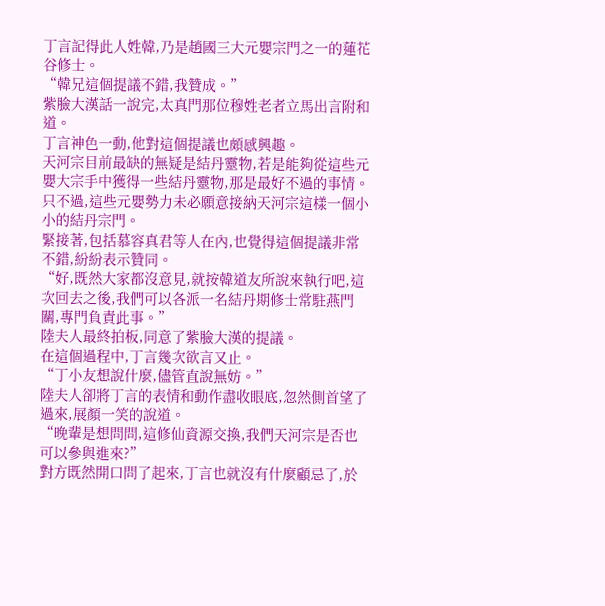丁言記得此人姓韓,乃是趙國三大元嬰宗門之一的蓮花谷修士。
“韓兄這個提議不錯,我贊成。”
紫臉大漢話一說完,太真門那位穆姓老者立馬出言附和道。
丁言神色一動,他對這個提議也頗感興趣。
天河宗目前最缺的無疑是結丹靈物,若是能夠從這些元嬰大宗手中獲得一些結丹靈物,那是最好不過的事情。
只不過,這些元嬰勢力未必願意接納天河宗這樣一個小小的結丹宗門。
緊接著,包括慕容真君等人在內,也覺得這個提議非常不錯,紛紛表示贊同。
“好,既然大家都沒意見,就按韓道友所說來執行吧,這次回去之後,我們可以各派一名結丹期修士常駐燕門關,專門負責此事。”
陸夫人最終拍板,同意了紫臉大漢的提議。
在這個過程中,丁言幾次欲言又止。
“丁小友想說什麼,儘管直說無妨。”
陸夫人卻將丁言的表情和動作盡收眼底,忽然側首望了過來,展顏一笑的說道。
“晚輩是想問問,這修仙資源交換,我們天河宗是否也可以參與進來?”
對方既然開口問了起來,丁言也就沒有什麼顧忌了,於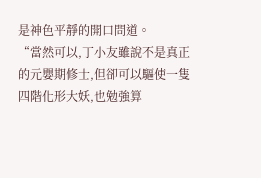是神色平靜的開口問道。
“當然可以,丁小友雖說不是真正的元嬰期修士,但卻可以驅使一隻四階化形大妖,也勉強算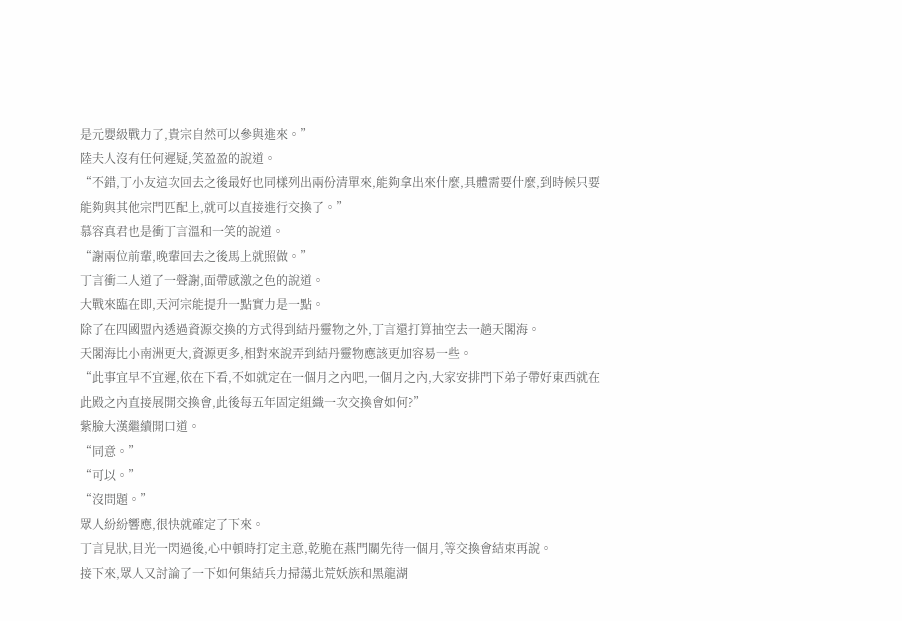是元嬰級戰力了,貴宗自然可以參與進來。”
陸夫人沒有任何遲疑,笑盈盈的說道。
“不錯,丁小友這次回去之後最好也同樣列出兩份清單來,能夠拿出來什麼,具體需要什麼,到時候只要能夠與其他宗門匹配上,就可以直接進行交換了。”
慕容真君也是衝丁言溫和一笑的說道。
“謝兩位前輩,晚輩回去之後馬上就照做。”
丁言衝二人道了一聲謝,面帶感激之色的說道。
大戰來臨在即,天河宗能提升一點實力是一點。
除了在四國盟內透過資源交換的方式得到結丹靈物之外,丁言還打算抽空去一趟天閣海。
天閣海比小南洲更大,資源更多,相對來說弄到結丹靈物應該更加容易一些。
“此事宜早不宜遲,依在下看,不如就定在一個月之內吧,一個月之內,大家安排門下弟子帶好東西就在此殿之內直接展開交換會,此後每五年固定組織一次交換會如何?”
紫臉大漢繼續開口道。
“同意。”
“可以。”
“沒問題。”
眾人紛紛響應,很快就確定了下來。
丁言見狀,目光一閃過後,心中頓時打定主意,乾脆在燕門關先待一個月,等交換會結束再說。
接下來,眾人又討論了一下如何集結兵力掃蕩北荒妖族和黑龍湖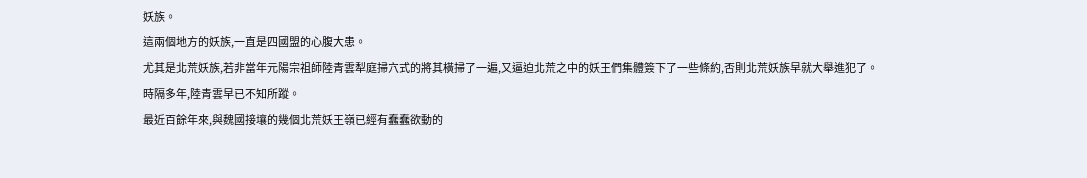妖族。
這兩個地方的妖族,一直是四國盟的心腹大患。
尤其是北荒妖族,若非當年元陽宗祖師陸青雲犁庭掃穴式的將其橫掃了一遍,又逼迫北荒之中的妖王們集體簽下了一些條約,否則北荒妖族早就大舉進犯了。
時隔多年,陸青雲早已不知所蹤。
最近百餘年來,與魏國接壤的幾個北荒妖王嶺已經有蠢蠢欲動的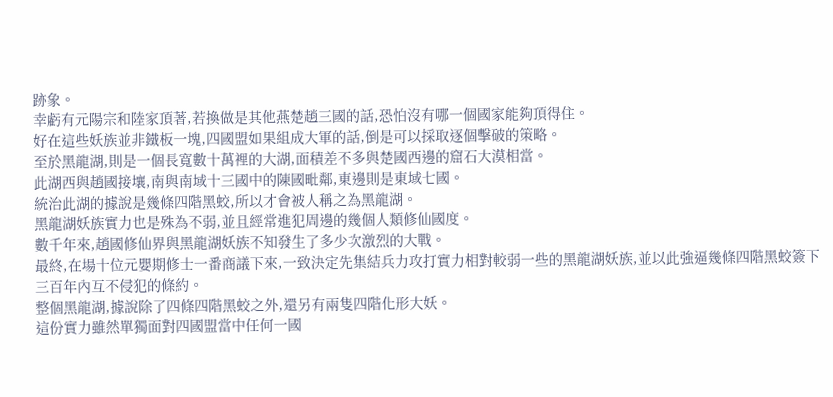跡象。
幸虧有元陽宗和陸家頂著,若換做是其他燕楚趙三國的話,恐怕沒有哪一個國家能夠頂得住。
好在這些妖族並非鐵板一塊,四國盟如果組成大軍的話,倒是可以採取逐個擊破的策略。
至於黑龍湖,則是一個長寬數十萬裡的大湖,面積差不多與楚國西邊的窟石大漠相當。
此湖西與趙國接壤,南與南域十三國中的陳國毗鄰,東邊則是東域七國。
統治此湖的據說是幾條四階黑蛟,所以才會被人稱之為黑龍湖。
黑龍湖妖族實力也是殊為不弱,並且經常進犯周邊的幾個人類修仙國度。
數千年來,趙國修仙界與黑龍湖妖族不知發生了多少次激烈的大戰。
最終,在場十位元嬰期修士一番商議下來,一致決定先集結兵力攻打實力相對較弱一些的黑龍湖妖族,並以此強逼幾條四階黑蛟簽下三百年內互不侵犯的條約。
整個黑龍湖,據說除了四條四階黑蛟之外,還另有兩隻四階化形大妖。
這份實力雖然單獨面對四國盟當中任何一國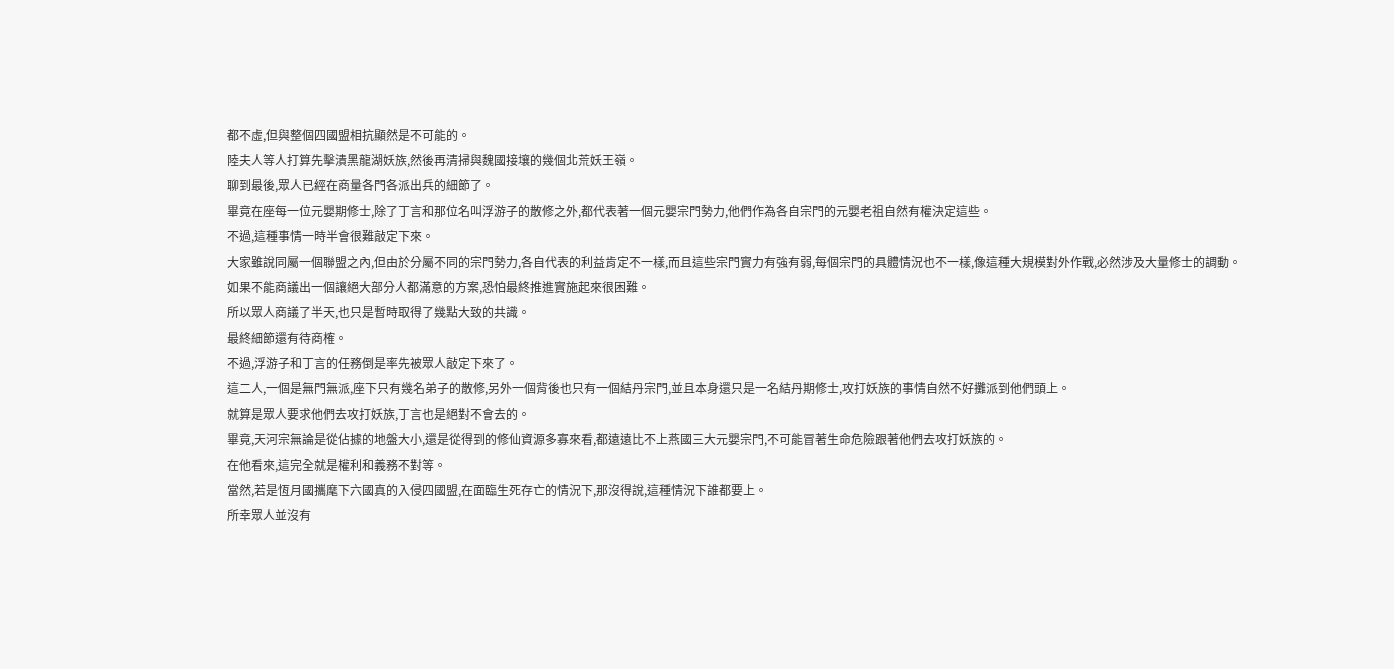都不虛,但與整個四國盟相抗顯然是不可能的。
陸夫人等人打算先擊潰黑龍湖妖族,然後再清掃與魏國接壤的幾個北荒妖王嶺。
聊到最後,眾人已經在商量各門各派出兵的細節了。
畢竟在座每一位元嬰期修士,除了丁言和那位名叫浮游子的散修之外,都代表著一個元嬰宗門勢力,他們作為各自宗門的元嬰老祖自然有權決定這些。
不過,這種事情一時半會很難敲定下來。
大家雖說同屬一個聯盟之內,但由於分屬不同的宗門勢力,各自代表的利益肯定不一樣,而且這些宗門實力有強有弱,每個宗門的具體情況也不一樣,像這種大規模對外作戰,必然涉及大量修士的調動。
如果不能商議出一個讓絕大部分人都滿意的方案,恐怕最終推進實施起來很困難。
所以眾人商議了半天,也只是暫時取得了幾點大致的共識。
最終細節還有待商榷。
不過,浮游子和丁言的任務倒是率先被眾人敲定下來了。
這二人,一個是無門無派,座下只有幾名弟子的散修,另外一個背後也只有一個結丹宗門,並且本身還只是一名結丹期修士,攻打妖族的事情自然不好攤派到他們頭上。
就算是眾人要求他們去攻打妖族,丁言也是絕對不會去的。
畢竟,天河宗無論是從佔據的地盤大小,還是從得到的修仙資源多寡來看,都遠遠比不上燕國三大元嬰宗門,不可能冒著生命危險跟著他們去攻打妖族的。
在他看來,這完全就是權利和義務不對等。
當然,若是恆月國攜麾下六國真的入侵四國盟,在面臨生死存亡的情況下,那沒得說,這種情況下誰都要上。
所幸眾人並沒有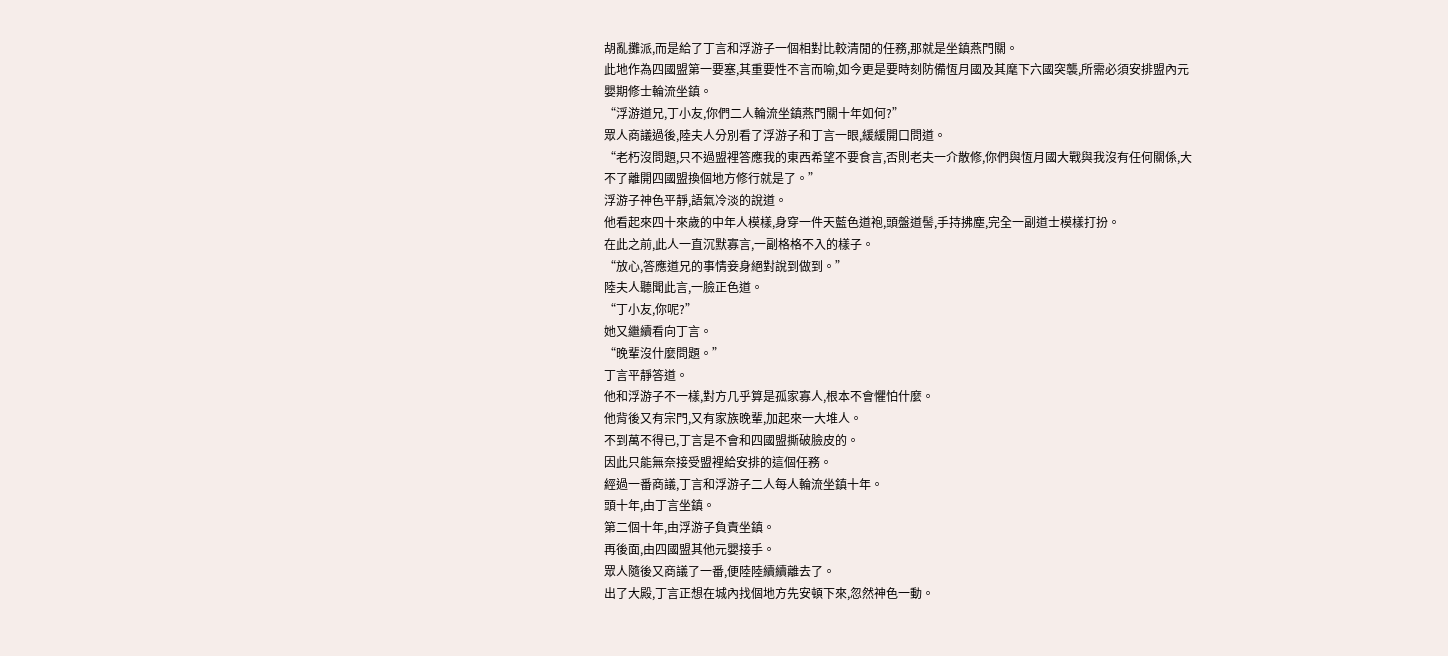胡亂攤派,而是給了丁言和浮游子一個相對比較清閒的任務,那就是坐鎮燕門關。
此地作為四國盟第一要塞,其重要性不言而喻,如今更是要時刻防備恆月國及其麾下六國突襲,所需必須安排盟內元嬰期修士輪流坐鎮。
“浮游道兄,丁小友,你們二人輪流坐鎮燕門關十年如何?”
眾人商議過後,陸夫人分別看了浮游子和丁言一眼,緩緩開口問道。
“老朽沒問題,只不過盟裡答應我的東西希望不要食言,否則老夫一介散修,你們與恆月國大戰與我沒有任何關係,大不了離開四國盟換個地方修行就是了。”
浮游子神色平靜,語氣冷淡的說道。
他看起來四十來歲的中年人模樣,身穿一件天藍色道袍,頭盤道髻,手持拂塵,完全一副道士模樣打扮。
在此之前,此人一直沉默寡言,一副格格不入的樣子。
“放心,答應道兄的事情妾身絕對說到做到。”
陸夫人聽聞此言,一臉正色道。
“丁小友,你呢?”
她又繼續看向丁言。
“晚輩沒什麼問題。”
丁言平靜答道。
他和浮游子不一樣,對方几乎算是孤家寡人,根本不會懼怕什麼。
他背後又有宗門,又有家族晚輩,加起來一大堆人。
不到萬不得已,丁言是不會和四國盟撕破臉皮的。
因此只能無奈接受盟裡給安排的這個任務。
經過一番商議,丁言和浮游子二人每人輪流坐鎮十年。
頭十年,由丁言坐鎮。
第二個十年,由浮游子負責坐鎮。
再後面,由四國盟其他元嬰接手。
眾人隨後又商議了一番,便陸陸續續離去了。
出了大殿,丁言正想在城內找個地方先安頓下來,忽然神色一動。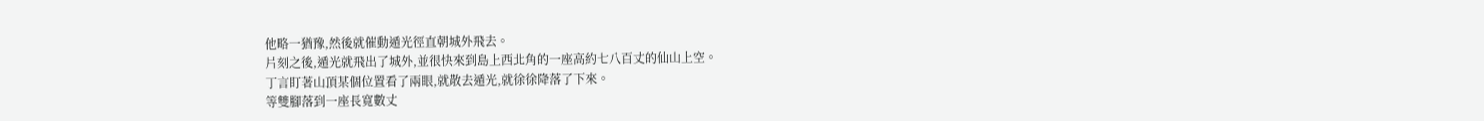他略一猶豫,然後就催動遁光徑直朝城外飛去。
片刻之後,遁光就飛出了城外,並很快來到島上西北角的一座高約七八百丈的仙山上空。
丁言盯著山頂某個位置看了兩眼,就散去遁光,就徐徐降落了下來。
等雙腳落到一座長寬數丈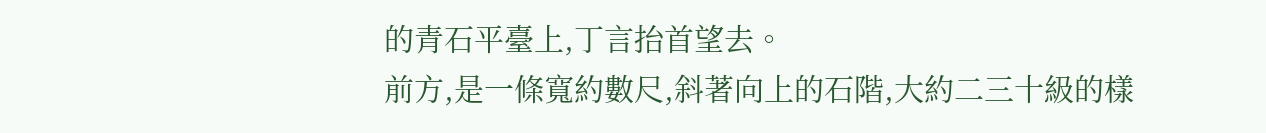的青石平臺上,丁言抬首望去。
前方,是一條寬約數尺,斜著向上的石階,大約二三十級的樣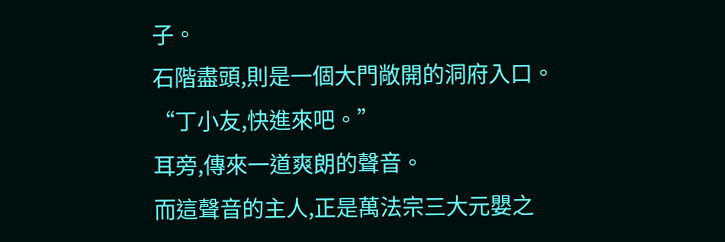子。
石階盡頭,則是一個大門敞開的洞府入口。
“丁小友,快進來吧。”
耳旁,傳來一道爽朗的聲音。
而這聲音的主人,正是萬法宗三大元嬰之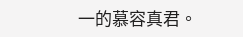一的慕容真君。